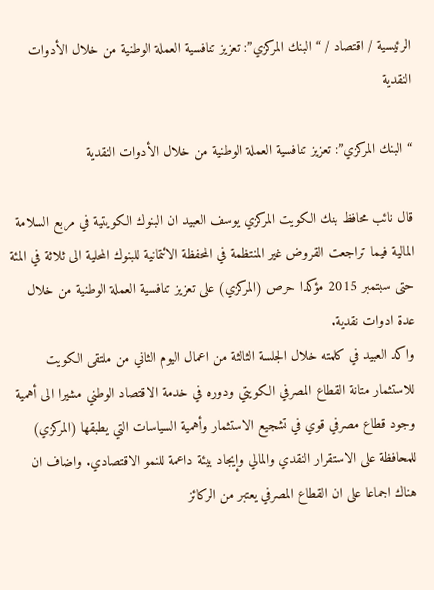الرئيسية / اقتصاد / “البنك المركزي”: تعزيز تنافسية العملة الوطنية من خلال الأدوات النقدية

“البنك المركزي”: تعزيز تنافسية العملة الوطنية من خلال الأدوات النقدية

قال نائب محافظ بنك الكويت المركزي يوسف العبيد ان البنوك الكويتية في مربع السلامة المالية فيما تراجعت القروض غير المنتظمة في المحفظة الائتمانية للبنوك المحلية الى ثلاثة في المئة حتى سبتمبر 2015 مؤكدا حرص (المركزي) على تعزيز تنافسية العملة الوطنية من خلال عدة ادوات نقدية.
واكد العبيد في كلمته خلال الجلسة الثالثة من اعمال اليوم الثاني من ملتقى الكويت للاستثمار متانة القطاع المصرفي الكويتي ودوره في خدمة الاقتصاد الوطني مشيرا الى أهمية وجود قطاع مصرفي قوي في تشجيع الاستثمار وأهمية السياسات التي يطبقها (المركزي) للمحافظة على الاستقرار النقدي والمالي وإيجاد بيئة داعمة للنمو الاقتصادي. واضاف ان هناك اجماعا على ان القطاع المصرفي يعتبر من الركائز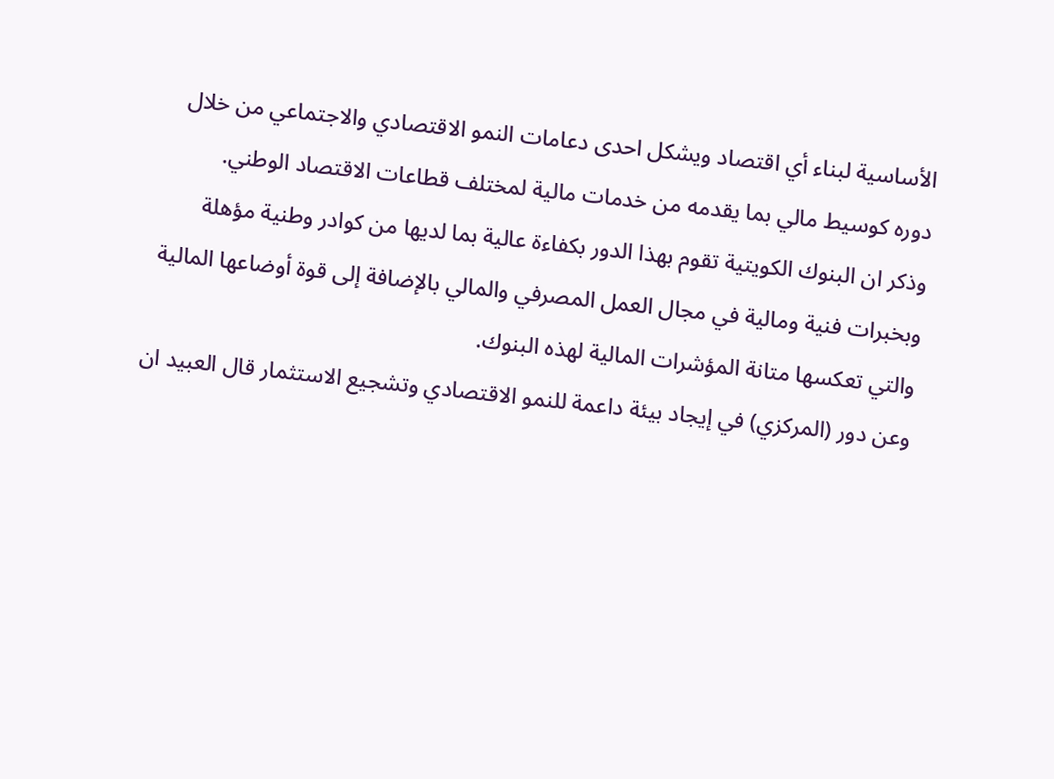الأساسية لبناء أي اقتصاد ويشكل احدى دعامات النمو الاقتصادي والاجتماعي من خلال دوره كوسيط مالي بما يقدمه من خدمات مالية لمختلف قطاعات الاقتصاد الوطني.
وذكر ان البنوك الكويتية تقوم بهذا الدور بكفاءة عالية بما لديها من كوادر وطنية مؤهلة وبخبرات فنية ومالية في مجال العمل المصرفي والمالي بالإضافة إلى قوة أوضاعها المالية والتي تعكسها متانة المؤشرات المالية لهذه البنوك.
وعن دور (المركزي) في إيجاد بيئة داعمة للنمو الاقتصادي وتشجيع الاستثمار قال العبيد ان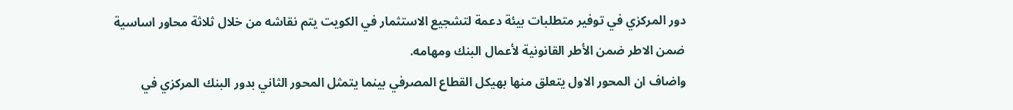دور المركزي في توفير متطلبات بيئة دعمة لتشجيع الاستثمار في الكويت يتم نقاشه من خلال ثلاثة محاور اساسية ضمن الاطر ضمن الأطر القانونية لأعمال البنك ومهامه.
واضاف ان المحور الاول يتعلق منها بهيكل القطاع المصرفي بينما يتمثل المحور الثاني بدور البنك المركزي في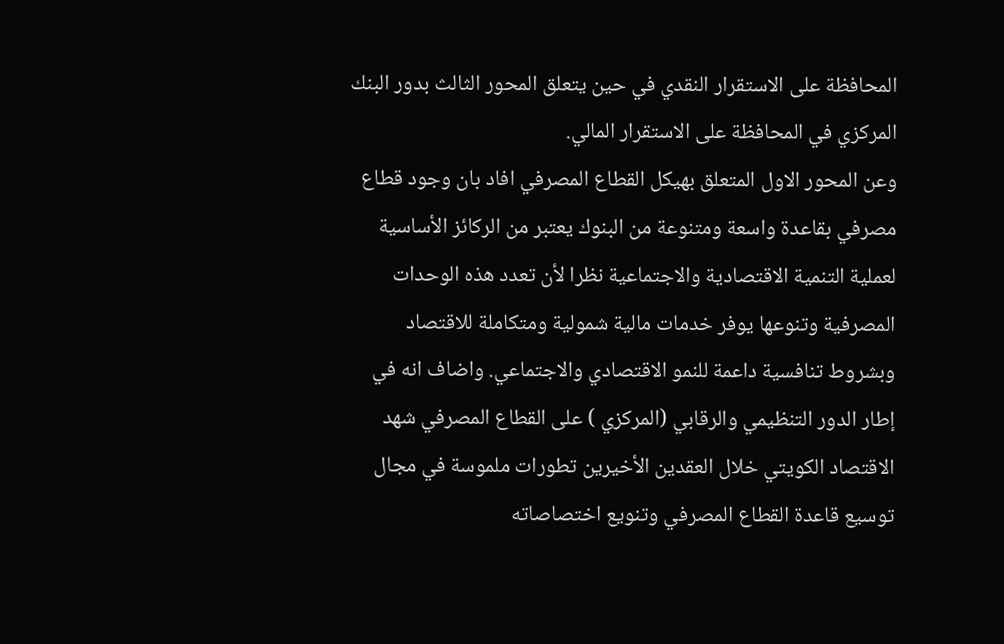المحافظة على الاستقرار النقدي في حين يتعلق المحور الثالث بدور البنك المركزي في المحافظة على الاستقرار المالي.
وعن المحور الاول المتعلق بهيكل القطاع المصرفي افاد بان وجود قطاع مصرفي بقاعدة واسعة ومتنوعة من البنوك يعتبر من الركائز الأساسية لعملية التنمية الاقتصادية والاجتماعية نظرا لأن تعدد هذه الوحدات المصرفية وتنوعها يوفر خدمات مالية شمولية ومتكاملة للاقتصاد وبشروط تنافسية داعمة للنمو الاقتصادي والاجتماعي. واضاف انه في إطار الدور التنظيمي والرقابي (المركزي ) على القطاع المصرفي شهد الاقتصاد الكويتي خلال العقدين الأخيرين تطورات ملموسة في مجال توسيع قاعدة القطاع المصرفي وتنويع اختصاصاته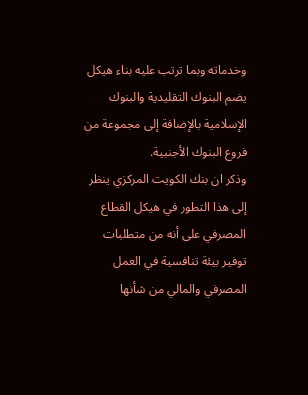وخدماته وبما ترتب عليه بناء هيكل يضم البنوك التقليدية والبنوك الإسلامية بالإضافة إلى مجموعة من فروع البنوك الأجنبية.
وذكر ان بنك الكويت المركزي ينظر إلى هذا التطور في هيكل القطاع المصرفي على أنه من متطلبات توفير بيئة تنافسية في العمل المصرفي والمالي من شأنها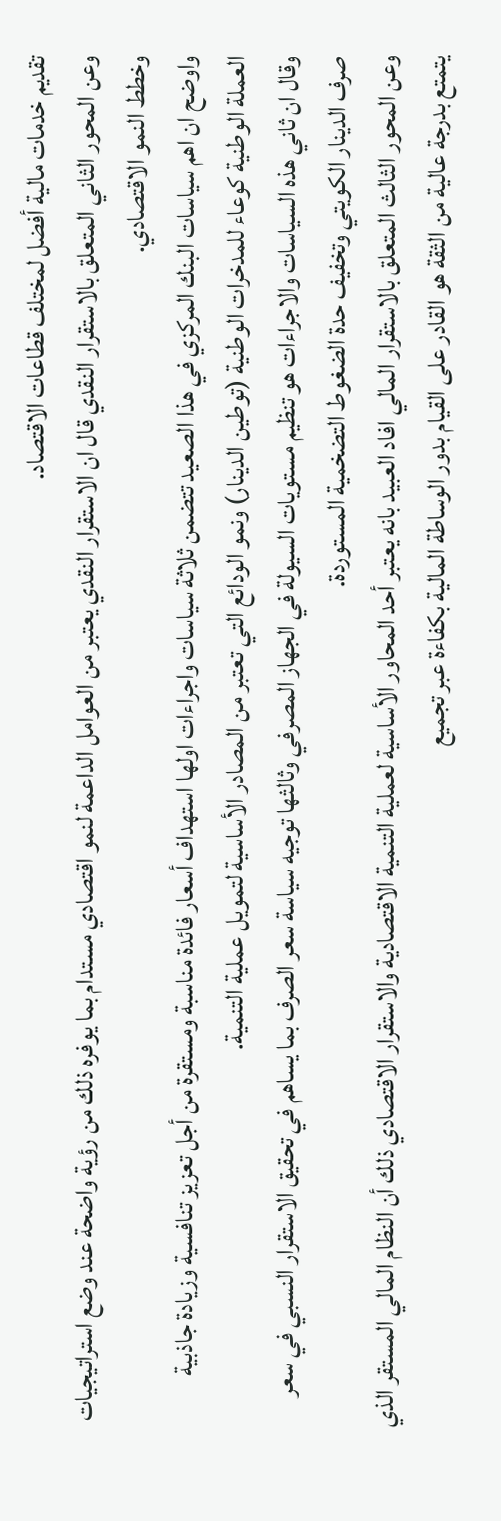تقديم خدمات مالية أفضل لمختلف قطاعات الاقتصاد.
وعن المحور الثاني المتعلق بالاستقرار النقدي قال ان الاستقرار النقدي يعتبر من العوامل الداعمة لنمو اقتصادي مستدام بما يوفره ذلك من رؤية واضحة عند وضع استراتيجيات وخطط النمو الاقتصادي.
واوضح ان اهم سياسات البنك المركزي في هذا الصعيد تتضمن ثلاثة سياسات واجراءات اولها استهداف أسعار فائدة مناسبة ومستقرة من أجل تعزيز تنافسية وزيادة جاذبية العملة الوطنية كوعاء للمدخرات الوطنية (توطين الدينار) ونمو الودائع التي تعتبر من المصادر الأساسية لتمويل عملية التنمية.
وقال ان ثاني هذه السياسات والاجراءات هو تنظيم مستويات السيولة في الجهاز المصرفي وثالثها توجيه سياسة سعر الصرف بما يساهم في تحقيق الاستقرار النسبي في سعر صرف الدينار الكويتي وتخفيف حدة الضغوط التضخمية المستوردة.
وعن المحور الثالث المتعلق بالاستقرار المالي افاد العبيد بانه يعتبر أحد المحاور الأساسية لعملية التنمية الاقتصادية والاستقرار الاقتصادي ذلك أن النظام المالي المستقر الذي يتمتع بدرجة عالية من الثقة هو القادر على القيام بدور الوساطة المالية بكفاءة عبر تجميع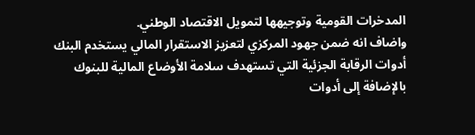المدخرات القومية وتوجيهها لتمويل الاقتصاد الوطني.
واضاف انه ضمن جهود المركزي لتعزيز الاستقرار المالي يستخدم البنك أدوات الرقابة الجزئية التي تستهدف سلامة الأوضاع المالية للبنوك بالإضافة إلى أدوات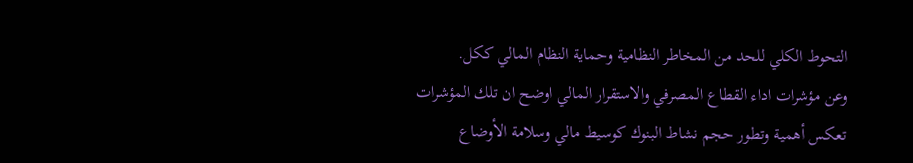التحوط الكلي للحد من المخاطر النظامية وحماية النظام المالي ككل.
وعن مؤشرات اداء القطاع المصرفي والاستقرار المالي اوضح ان تلك المؤشرات تعكس أهمية وتطور حجم نشاط البنوك كوسيط مالي وسلامة الأوضاع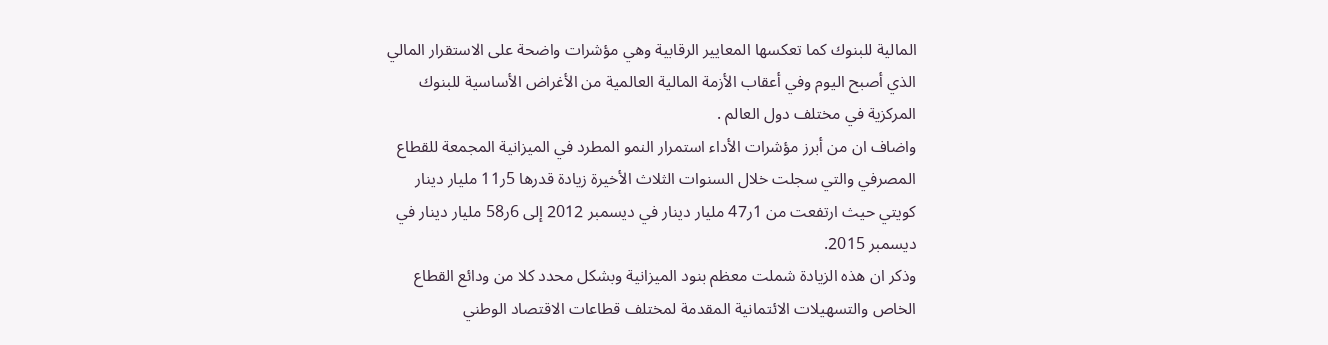المالية للبنوك كما تعكسها المعايير الرقابية وهي مؤشرات واضحة على الاستقرار المالي الذي أصبح اليوم وفي أعقاب الأزمة المالية العالمية من الأغراض الأساسية للبنوك المركزية في مختلف دول العالم .
واضاف ان من أبرز مؤشرات الأداء استمرار النمو المطرد في الميزانية المجمعة للقطاع المصرفي والتي سجلت خلال السنوات الثلاث الأخيرة زيادة قدرها 5ر11 مليار دينار كويتي حيث ارتفعت من 1ر47 مليار دينار في ديسمبر 2012 إلى 6ر58 مليار دينار في ديسمبر 2015.
وذكر ان هذه الزيادة شملت معظم بنود الميزانية وبشكل محدد كلا من ودائع القطاع الخاص والتسهيلات الائتمانية المقدمة لمختلف قطاعات الاقتصاد الوطني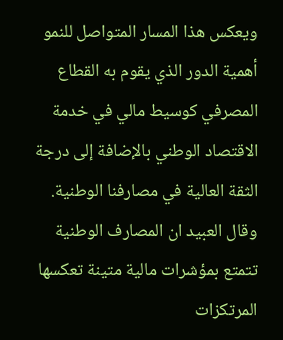ويعكس هذا المسار المتواصل للنمو أهمية الدور الذي يقوم به القطاع المصرفي كوسيط مالي في خدمة الاقتصاد الوطني بالإضافة إلى درجة الثقة العالية في مصارفنا الوطنية.
وقال العبيد ان المصارف الوطنية تتمتع بمؤشرات مالية متينة تعكسها المرتكزات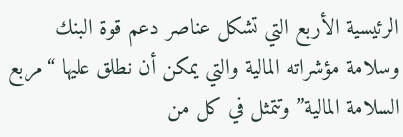الرئيسية الأربع التي تشكل عناصر دعم قوة البنك وسلامة مؤشراته المالية والتي يمكن أن نطلق عليها “مربع السلامة المالية” وتتمثل في كل من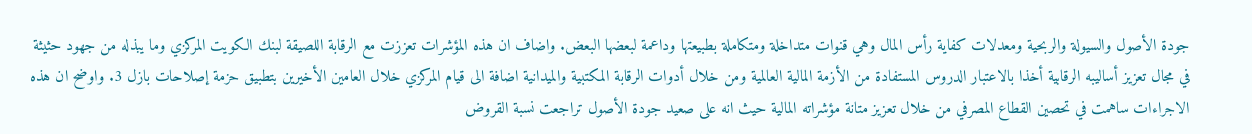جودة الأصول والسيولة والربحية ومعدلات كفاية رأس المال وهي قنوات متداخلة ومتكاملة بطبيعتها وداعمة لبعضها البعض. واضاف ان هذه المؤشرات تعززت مع الرقابة اللصيقة لبنك الكويت المركزي وما يبذله من جهود حثيثة في مجال تعزيز أساليبه الرقابية أخذا بالاعتبار الدروس المستفادة من الأزمة المالية العالمية ومن خلال أدوات الرقابة المكتبية والميدانية اضافة الى قيام المركزي خلال العامين الأخيرين بتطبيق حزمة إصلاحات بازل 3. واوضح ان هذه الاجراءات ساهمت في تحصين القطاع المصرفي من خلال تعزيز متانة مؤشراته المالية حيث انه على صعيد جودة الأصول تراجعت نسبة القروض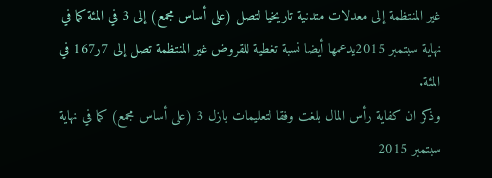غير المنتظمة إلى معدلات متدنية تاريخيا لتصل (على أساس مجمع) إلى 3 في المئة كما في نهاية سبتمبر 2015يدعمها أيضا نسبة تغطية للقروض غير المنتظمة تصل إلى 7ر167 في المئة.
وذكر ان كفاية رأس المال بلغت وفقا لتعليمات بازل 3 (على أساس مجمع) كما في نهاية سبتمبر 2015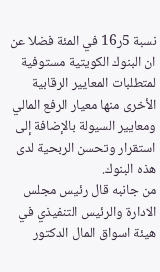نسبة 5ر16 في المئة فضلا عن ان البنوك الكويتية مستوفية لمتطلبات المعايير الرقابية الأخرى منها معيار الرفع المالي ومعايير السيولة بالإضافة إلى استقرار وتحسن الربحية لدى هذه البنوك.
من جانبه قال رئيس مجلس الادارة والرئيس التنفيذي في هيئة اسواق المال الدكتور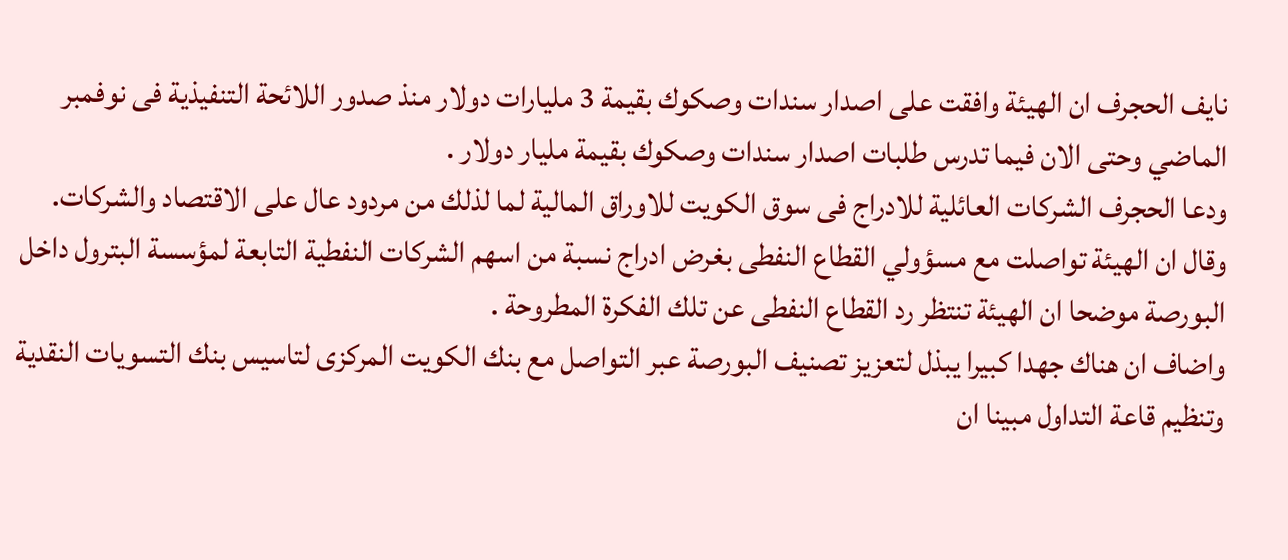نايف الحجرف ان الهيئة وافقت على اصدار سندات وصكوك بقيمة 3 مليارات دولار منذ صدور اللائحة التنفيذية فى نوفمبر الماضي وحتى الان فيما تدرس طلبات اصدار سندات وصكوك بقيمة مليار دولار .
ودعا الحجرف الشركات العائلية للادراج فى سوق الكويت للاوراق المالية لما لذلك من مردود عال على الاقتصاد والشركات.
وقال ان الهيئة تواصلت مع مسؤولي القطاع النفطى بغرض ادراج نسبة من اسهم الشركات النفطية التابعة لمؤسسة البترول داخل البورصة موضحا ان الهيئة تنتظر رد القطاع النفطى عن تلك الفكرة المطروحة .
واضاف ان هناك جهدا كبيرا يبذل لتعزيز تصنيف البورصة عبر التواصل مع بنك الكويت المركزى لتاسيس بنك التسويات النقدية وتنظيم قاعة التداول مبينا ان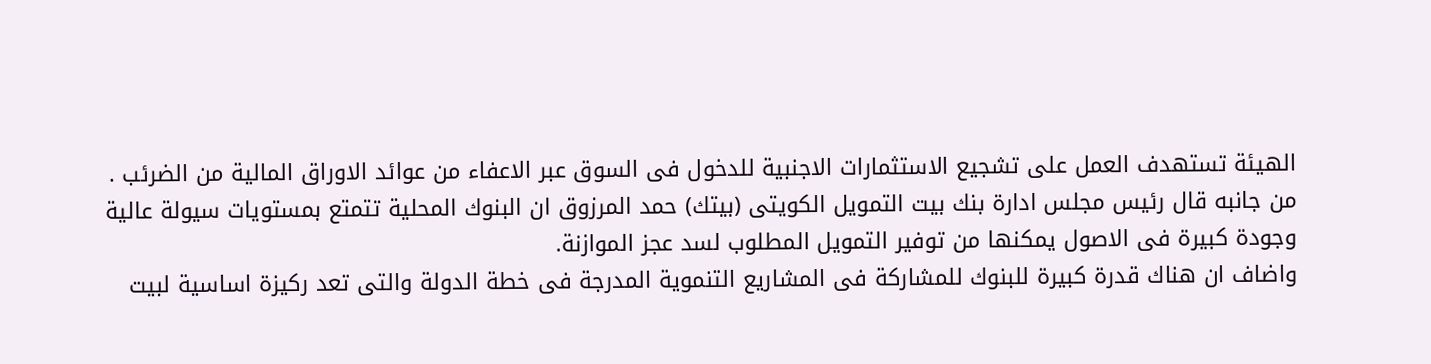الهيئة تستهدف العمل على تشجيع الاستثمارات الاجنبية للدخول فى السوق عبر الاعفاء من عوائد الاوراق المالية من الضرئب .
من جانبه قال رئيس مجلس ادارة بنك بيت التمويل الكويتى (بيتك) حمد المرزوق ان البنوك المحلية تتمتع بمستويات سيولة عالية وجودة كبيرة فى الاصول يمكنها من توفير التمويل المطلوب لسد عجز الموازنة.
واضاف ان هناك قدرة كبيرة للبنوك للمشاركة فى المشاريع التنموية المدرجة فى خطة الدولة والتى تعد ركيزة اساسية لبيت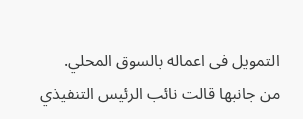التمويل فى اعماله بالسوق المحلي.
من جانبها قالت نائب الرئيس التنفيذي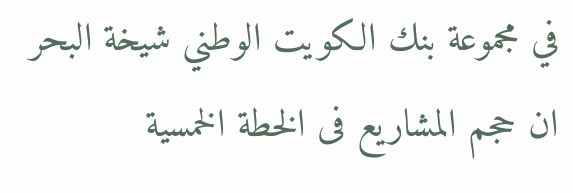في مجموعة بنك الكويت الوطني شيخة البحر ان حجم المشاريع فى الخطة الخمسية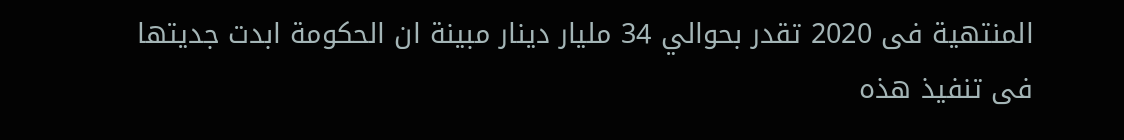المنتهية فى 2020 تقدر بحوالي 34 مليار دينار مبينة ان الحكومة ابدت جديتها فى تنفيذ هذه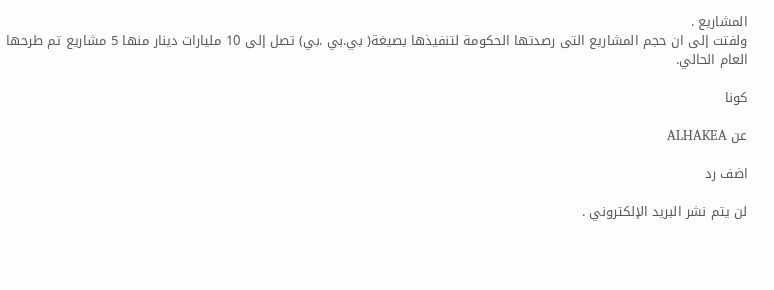المشاريع .
ولفتت إلى ان حجم المشاريع التى رصدتها الحكومة لتنفيذها بصيغة( بي.بي .بي) تصل إلى 10 مليارات دينار منها 5 مشاريع تم طرحها العام الحالي.

كونا

عن ALHAKEA

اضف رد

لن يتم نشر البريد الإلكتروني .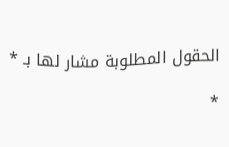الحقول المطلوبة مشار لها بـ *

*